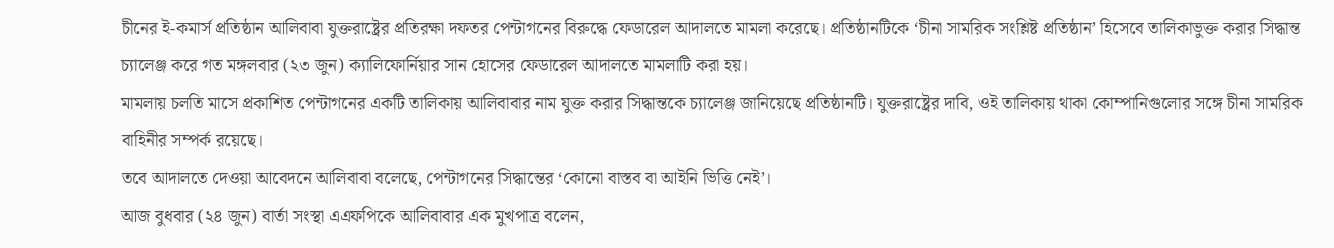চীনের ই-কমার্স প্রতিষ্ঠান আলিবাবা যুক্তরাষ্ট্রের প্রতিরক্ষা দফতর পেন্টাগনের বিরুদ্ধে ফেডারেল আদালতে মামলা করেছে। প্রতিষ্ঠানটিকে ‘চীনা সামরিক সংশ্লিষ্ট প্রতিষ্ঠান’ হিসেবে তালিকাভুক্ত করার সিদ্ধান্ত চ্যালেঞ্জ করে গত মঙ্গলবার (২৩ জুন) ক্যালিফোর্নিয়ার সান হোসের ফেডারেল আদালতে মামলাটি করা হয়।
মামলায় চলতি মাসে প্রকাশিত পেন্টাগনের একটি তালিকায় আলিবাবার নাম যুক্ত করার সিদ্ধান্তকে চ্যালেঞ্জ জানিয়েছে প্রতিষ্ঠানটি। যুক্তরাষ্ট্রের দাবি, ওই তালিকায় থাকা কোম্পানিগুলোর সঙ্গে চীনা সামরিক বাহিনীর সম্পর্ক রয়েছে।
তবে আদালতে দেওয়া আবেদনে আলিবাবা বলেছে, পেন্টাগনের সিদ্ধান্তের ‘কোনো বাস্তব বা আইনি ভিত্তি নেই’।
আজ বুধবার (২৪ জুন) বার্তা সংস্থা এএফপিকে আলিবাবার এক মুখপাত্র বলেন,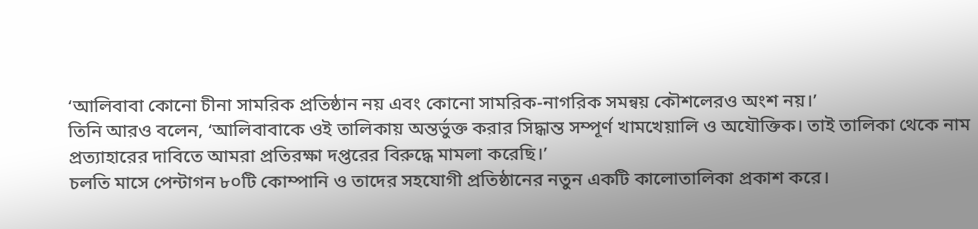‘আলিবাবা কোনো চীনা সামরিক প্রতিষ্ঠান নয় এবং কোনো সামরিক-নাগরিক সমন্বয় কৌশলেরও অংশ নয়।’
তিনি আরও বলেন, ‘আলিবাবাকে ওই তালিকায় অন্তর্ভুক্ত করার সিদ্ধান্ত সম্পূর্ণ খামখেয়ালি ও অযৌক্তিক। তাই তালিকা থেকে নাম প্রত্যাহারের দাবিতে আমরা প্রতিরক্ষা দপ্তরের বিরুদ্ধে মামলা করেছি।’
চলতি মাসে পেন্টাগন ৮০টি কোম্পানি ও তাদের সহযোগী প্রতিষ্ঠানের নতুন একটি কালোতালিকা প্রকাশ করে।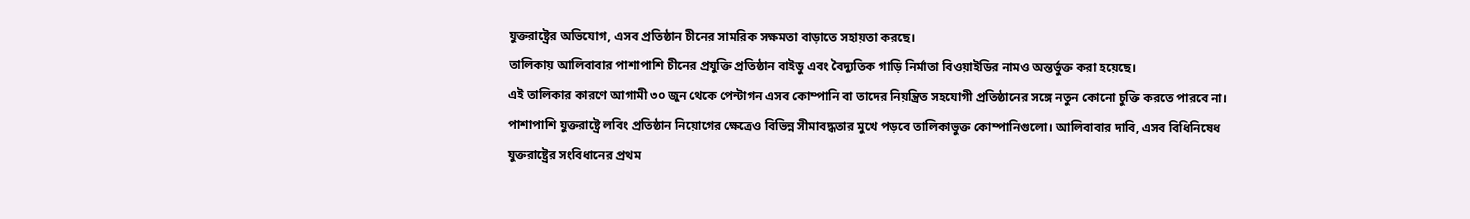যুক্তরাষ্ট্রের অভিযোগ, এসব প্রতিষ্ঠান চীনের সামরিক সক্ষমতা বাড়াতে সহায়তা করছে।
তালিকায় আলিবাবার পাশাপাশি চীনের প্রযুক্তি প্রতিষ্ঠান বাইডু এবং বৈদ্যুতিক গাড়ি নির্মাতা বিওয়াইডির নামও অন্তর্ভুক্ত করা হয়েছে।
এই তালিকার কারণে আগামী ৩০ জুন থেকে পেন্টাগন এসব কোম্পানি বা তাদের নিয়ন্ত্রিত সহযোগী প্রতিষ্ঠানের সঙ্গে নতুন কোনো চুক্তি করতে পারবে না।
পাশাপাশি যুক্তরাষ্ট্রে লবিং প্রতিষ্ঠান নিয়োগের ক্ষেত্রেও বিভিন্ন সীমাবদ্ধতার মুখে পড়বে তালিকাভুক্ত কোম্পানিগুলো। আলিবাবার দাবি, এসব বিধিনিষেধ যুক্তরাষ্ট্রের সংবিধানের প্রথম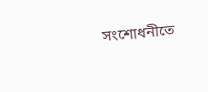সংশোধনীতে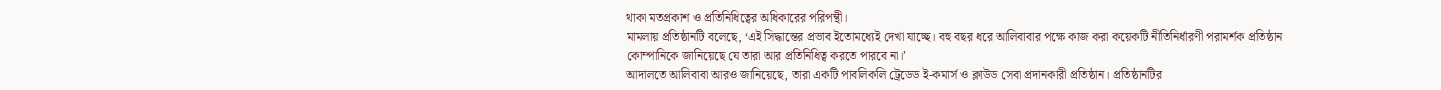থাকা মতপ্রকাশ ও প্রতিনিধিত্বের অধিকারের পরিপন্থী।
মামলায় প্রতিষ্ঠানটি বলেছে, ‘এই সিদ্ধান্তের প্রভাব ইতোমধ্যেই দেখা যাচ্ছে। বহু বছর ধরে আলিবাবার পক্ষে কাজ করা কয়েকটি নীতিনির্ধারণী পরামর্শক প্রতিষ্ঠান কোম্পানিকে জানিয়েছে যে তারা আর প্রতিনিধিত্ব করতে পারবে না।’
আদালতে আলিবাবা আরও জানিয়েছে, তারা একটি পাবলিকলি ট্রেডেড ই-কমার্স ও ক্লাউড সেবা প্রদানকারী প্রতিষ্ঠান। প্রতিষ্ঠানটির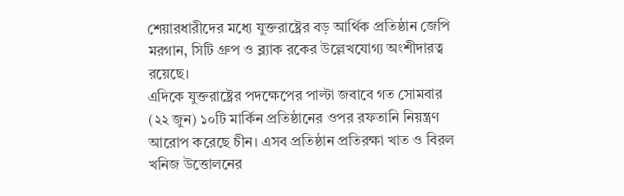শেয়ারধারীদের মধ্যে যুক্তরাষ্ট্রের বড় আর্থিক প্রতিষ্ঠান জেপি মরগান, সিটি গ্রুপ ও ব্ল্যাক রকের উল্লেখযোগ্য অংশীদারত্ব রয়েছে।
এদিকে যুক্তরাষ্ট্রের পদক্ষেপের পাল্টা জবাবে গত সোমবার (২২ জুন) ১০টি মার্কিন প্রতিষ্ঠানের ওপর রফতানি নিয়ন্ত্রণ আরোপ করেছে চীন। এসব প্রতিষ্ঠান প্রতিরক্ষা খাত ও বিরল খনিজ উত্তোলনের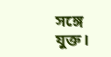সঙ্গে যুক্ত।